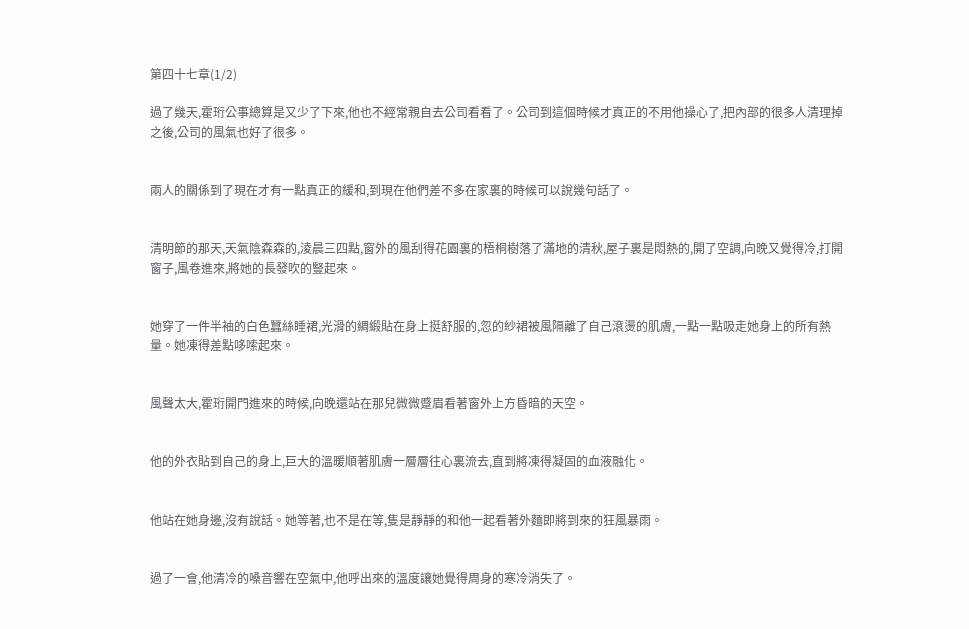第四十七章(1/2)

過了幾天,霍珩公事總算是又少了下來,他也不經常親自去公司看看了。公司到這個時候才真正的不用他操心了,把內部的很多人清理掉之後,公司的風氣也好了很多。


兩人的關係到了現在才有一點真正的緩和,到現在他們差不多在家裏的時候可以說幾句話了。


清明節的那天,天氣陰森森的,淩晨三四點,窗外的風刮得花園裏的梧桐樹落了滿地的清秋,屋子裏是悶熱的,開了空調,向晚又覺得冷,打開窗子,風卷進來,將她的長發吹的豎起來。


她穿了一件半袖的白色蠶絲睡裙,光滑的綢緞貼在身上挺舒服的,忽的紗裙被風隔離了自己滾燙的肌膚,一點一點吸走她身上的所有熱量。她凍得差點哆嗦起來。


風聲太大,霍珩開門進來的時候,向晚還站在那兒微微蹙眉看著窗外上方昏暗的天空。


他的外衣貼到自己的身上,巨大的溫暖順著肌膚一層層往心裏流去,直到將凍得凝固的血液融化。


他站在她身邊,沒有說話。她等著,也不是在等,隻是靜靜的和他一起看著外麵即將到來的狂風暴雨。


過了一會,他清冷的嗓音響在空氣中,他呼出來的溫度讓她覺得周身的寒冷消失了。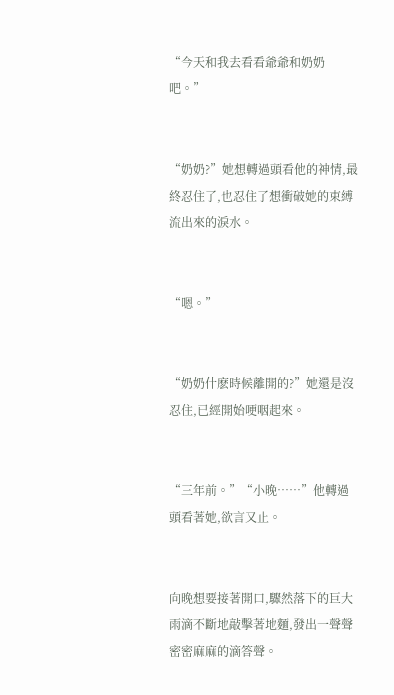“今天和我去看看爺爺和奶奶吧。”


“奶奶?”她想轉過頭看他的神情,最終忍住了,也忍住了想衝破她的束縛流出來的淚水。


“嗯。”


“奶奶什麽時候離開的?”她還是沒忍住,已經開始哽咽起來。


“三年前。”“小晚……”他轉過頭看著她,欲言又止。


向晚想要接著開口,驟然落下的巨大雨滴不斷地敲擊著地麵,發出一聲聲密密麻麻的滴答聲。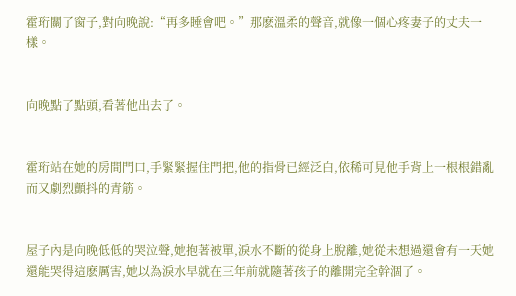霍珩關了窗子,對向晚說:“再多睡會吧。”那麽溫柔的聲音,就像一個心疼妻子的丈夫一樣。


向晚點了點頭,看著他出去了。


霍珩站在她的房間門口,手緊緊握住門把,他的指骨已經泛白,依稀可見他手背上一根根錯亂而又劇烈顫抖的青筋。


屋子內是向晚低低的哭泣聲,她抱著被單,淚水不斷的從身上脫離,她從未想過還會有一天她還能哭得這麽厲害,她以為淚水早就在三年前就隨著孩子的離開完全幹涸了。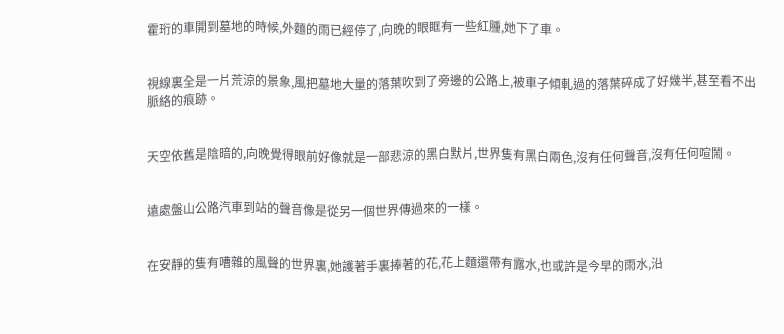霍珩的車開到墓地的時候,外麵的雨已經停了,向晚的眼眶有一些紅腫,她下了車。


視線裏全是一片荒涼的景象,風把墓地大量的落葉吹到了旁邊的公路上,被車子傾軋過的落葉碎成了好幾半,甚至看不出脈絡的痕跡。


天空依舊是陰暗的,向晚覺得眼前好像就是一部悲涼的黑白默片,世界隻有黑白兩色,沒有任何聲音,沒有任何喧鬧。


遠處盤山公路汽車到站的聲音像是從另一個世界傳過來的一樣。


在安靜的隻有嘈雜的風聲的世界裏,她護著手裏捧著的花,花上麵還帶有露水,也或許是今早的雨水,沿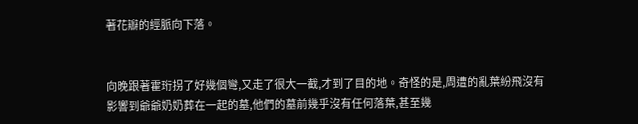著花瓣的經脈向下落。


向晚跟著霍珩拐了好幾個彎,又走了很大一截,才到了目的地。奇怪的是,周遭的亂葉紛飛沒有影響到爺爺奶奶葬在一起的墓,他們的墓前幾乎沒有任何落葉,甚至幾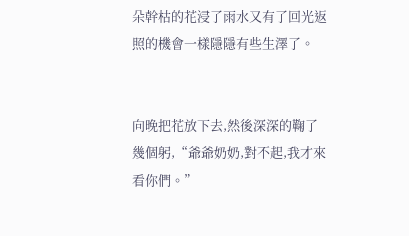朵幹枯的花浸了雨水又有了回光返照的機會一樣隱隱有些生澤了。


向晚把花放下去,然後深深的鞠了幾個躬,“爺爺奶奶,對不起,我才來看你們。”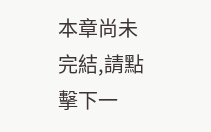本章尚未完結,請點擊下一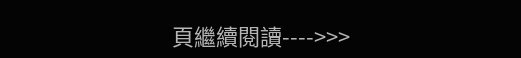頁繼續閱讀---->>>